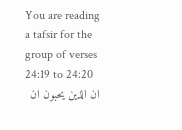You are reading a tafsir for the group of verses 24:19 to 24:20
ان الذين يحبون ان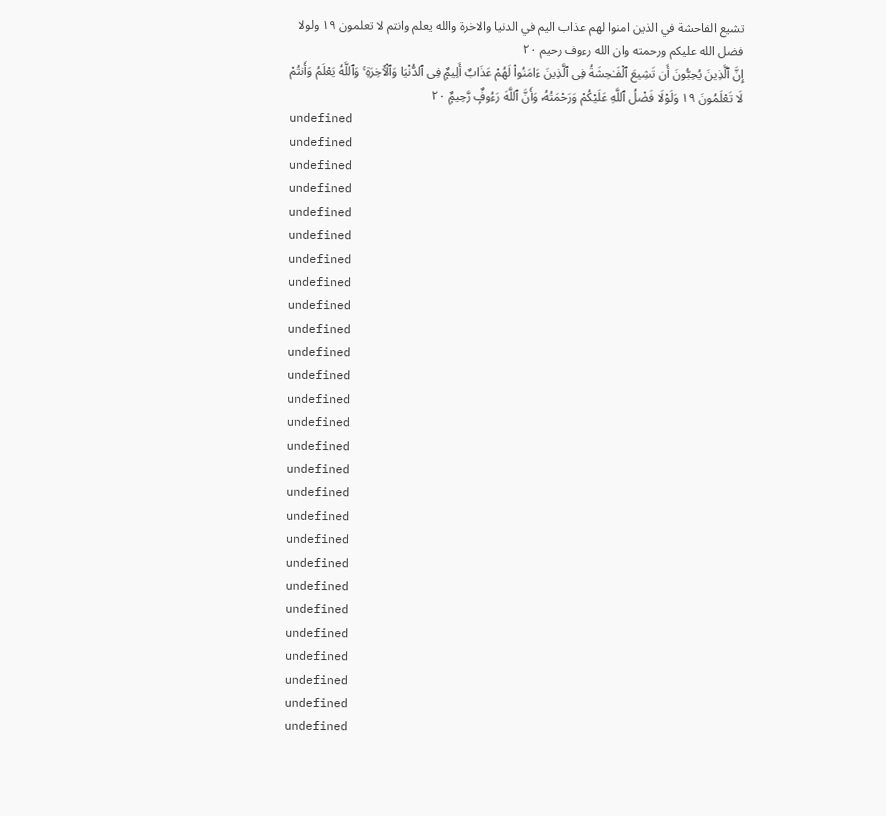تشيع الفاحشة في الذين امنوا لهم عذاب اليم في الدنيا والاخرة والله يعلم وانتم لا تعلمون ١٩ ولولا فضل الله عليكم ورحمته وان الله رءوف رحيم ٢٠
إِنَّ ٱلَّذِينَ يُحِبُّونَ أَن تَشِيعَ ٱلْفَـٰحِشَةُ فِى ٱلَّذِينَ ءَامَنُوا۟ لَهُمْ عَذَابٌ أَلِيمٌۭ فِى ٱلدُّنْيَا وَٱلْـَٔاخِرَةِ ۚ وَٱللَّهُ يَعْلَمُ وَأَنتُمْ لَا تَعْلَمُونَ ١٩ وَلَوْلَا فَضْلُ ٱللَّهِ عَلَيْكُمْ وَرَحْمَتُهُۥ وَأَنَّ ٱللَّهَ رَءُوفٌۭ رَّحِيمٌۭ ٢٠
undefined
undefined
undefined
undefined
undefined
undefined
undefined
undefined
undefined
undefined
undefined
undefined
undefined
undefined
undefined
undefined
undefined
undefined
undefined
undefined
undefined
undefined
undefined
undefined
undefined
undefined
undefined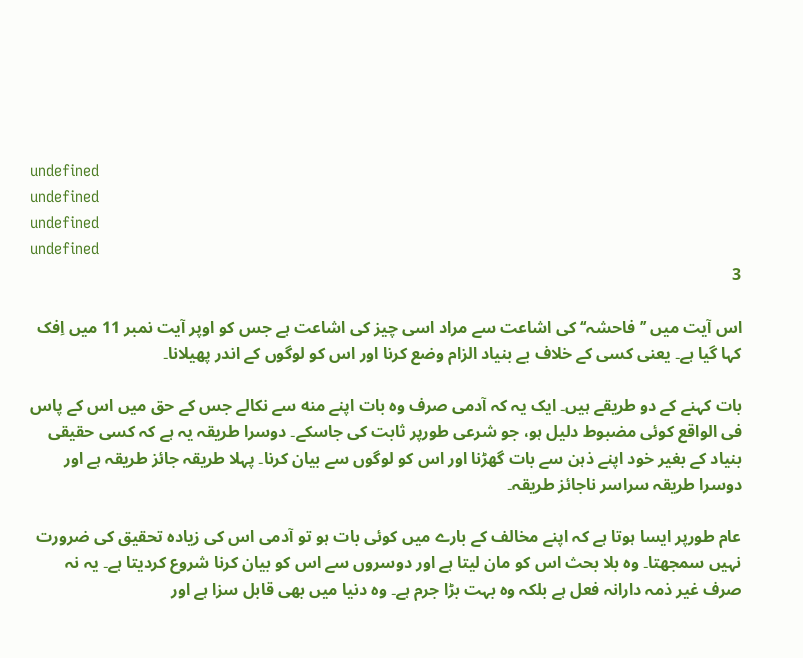undefined
undefined
undefined
undefined
3

اس آیت میں ’’فاحشہ‘‘ کی اشاعت سے مراد اسی چیز کی اشاعت ہے جس کو اوپر آیت نمبر 11 میں اِفک کہا گیا ہے۔ یعنی کسی کے خلاف بے بنیاد الزام وضع کرنا اور اس کو لوگوں کے اندر پھیلانا۔

بات کہنے کے دو طریقے ہیں۔ ایک یہ کہ آدمی صرف وہ بات اپنے منه سے نکالے جس کے حق میں اس کے پاس فی الواقع کوئی مضبوط دلیل ہو، جو شرعی طورپر ثابت کی جاسکے۔ دوسرا طریقہ یہ ہے کہ کسی حقیقی بنیاد کے بغیر خود اپنے ذہن سے بات گھڑنا اور اس کو لوگوں سے بیان کرنا۔ پہلا طریقہ جائز طریقہ ہے اور دوسرا طریقہ سراسر ناجائز طریقہ۔

عام طورپر ایسا ہوتا ہے کہ اپنے مخالف کے بارے میں کوئی بات ہو تو آدمی اس کی زیادہ تحقیق کی ضرورت نہیں سمجھتا۔ وہ بلا بحث اس کو مان لیتا ہے اور دوسروں سے اس کو بیان کرنا شروع کردیتا ہے۔ یہ نہ صرف غیر ذمہ دارانہ فعل ہے بلکہ وہ بہت بڑا جرم ہے۔ وہ دنیا میں بھی قابل سزا ہے اور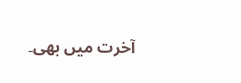آخرت میں بھی۔